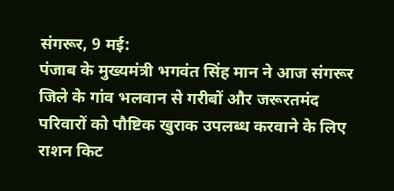संगरूर, 9 मई:
पंजाब के मुख्यमंत्री भगवंत सिंह मान ने आज संगरूर जिले के गांव भलवान से गरीबों और जरूरतमंद परिवारों को पौष्टिक खुराक उपलब्ध करवाने के लिए राशन किट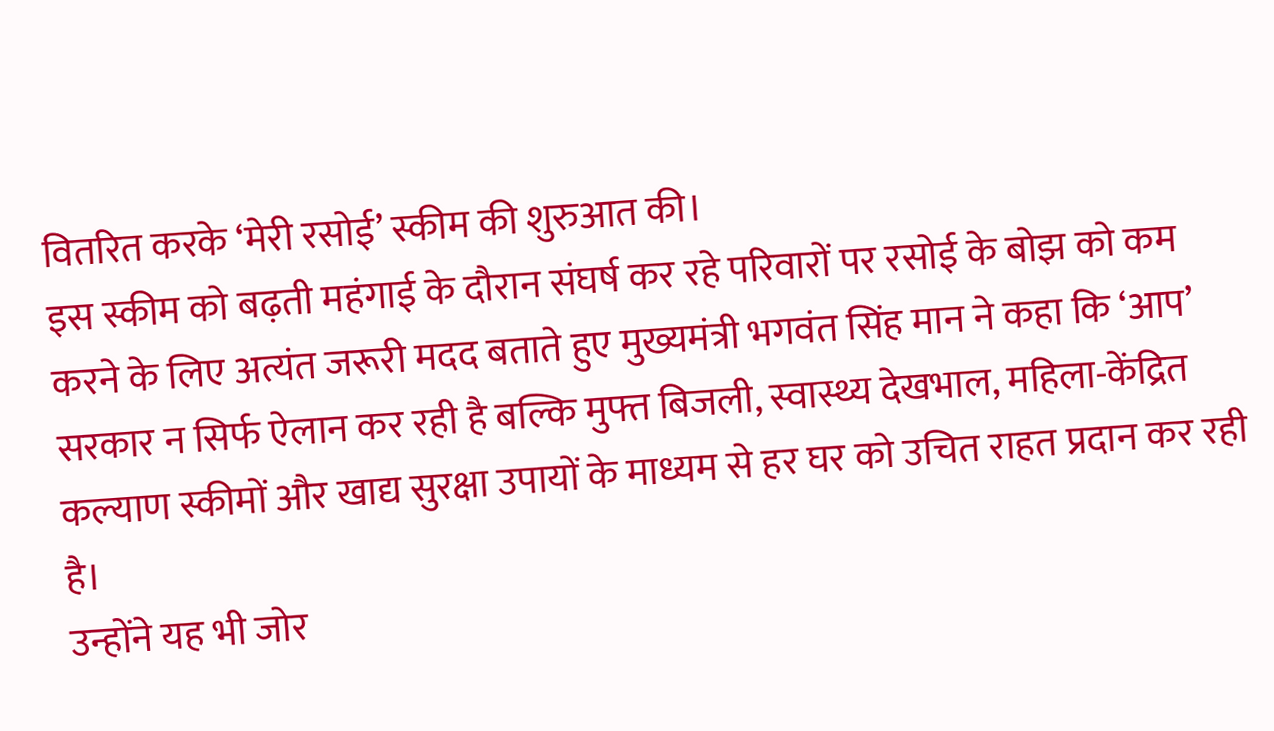वितरित करके ‘मेरी रसोई’ स्कीम की शुरुआत की।
इस स्कीम को बढ़ती महंगाई के दौरान संघर्ष कर रहे परिवारों पर रसोई के बोझ को कम करने के लिए अत्यंत जरूरी मदद बताते हुए मुख्यमंत्री भगवंत सिंह मान ने कहा कि ‘आप’ सरकार न सिर्फ ऐलान कर रही है बल्कि मुफ्त बिजली, स्वास्थ्य देखभाल, महिला-केंद्रित कल्याण स्कीमों और खाद्य सुरक्षा उपायों के माध्यम से हर घर को उचित राहत प्रदान कर रही है।
उन्होंने यह भी जोर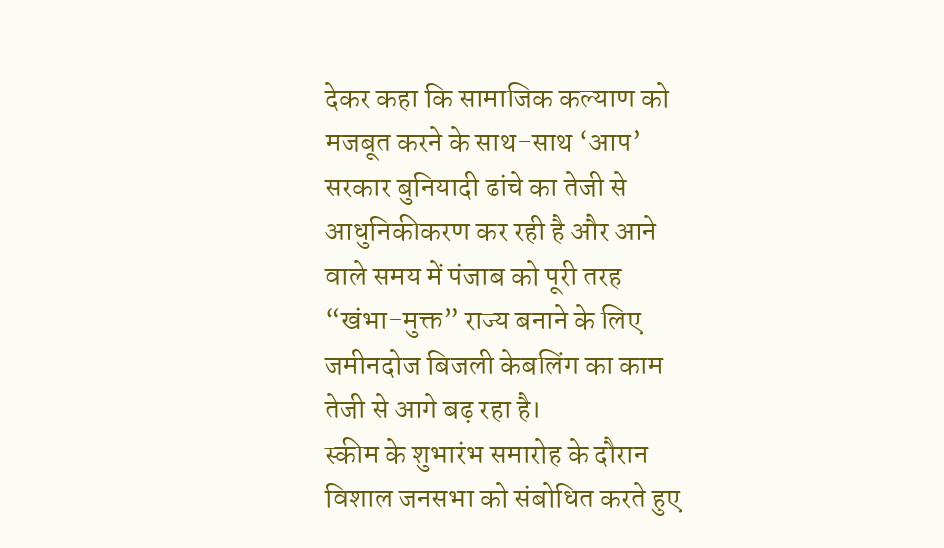देकर कहा कि सामाजिक कल्याण को मजबूत करने के साथ-साथ ‘आप’ सरकार बुनियादी ढांचे का तेजी से आधुनिकीकरण कर रही है और आने वाले समय में पंजाब को पूरी तरह “खंभा-मुक्त” राज्य बनाने के लिए जमीनदोज बिजली केबलिंग का काम तेजी से आगे बढ़ रहा है।
स्कीम के शुभारंभ समारोह के दौरान विशाल जनसभा को संबोधित करते हुए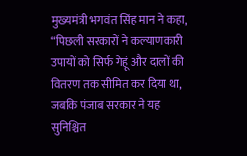मुख्यमंत्री भगवंत सिंह मान ने कहा, “पिछली सरकारों ने कल्याणकारी उपायों को सिर्फ गेहूं और दालों की वितरण तक सीमित कर दिया था, जबकि पंजाब सरकार ने यह सुनिश्चित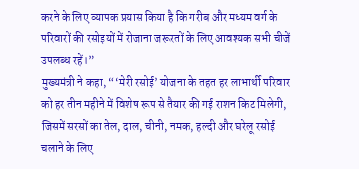करने के लिए व्यापक प्रयास किया है कि गरीब और मध्यम वर्ग के परिवारों की रसोइयों में रोजाना जरूरतों के लिए आवश्यक सभी चीजें उपलब्ध रहें।”
मुख्यमंत्री ने कहा, “‘मेरी रसोई’ योजना के तहत हर लाभार्थी परिवार को हर तीन महीने में विशेष रूप से तैयार की गई राशन किट मिलेगी, जिसमें सरसों का तेल, दाल, चीनी, नमक, हल्दी और घरेलू रसोई चलाने के लिए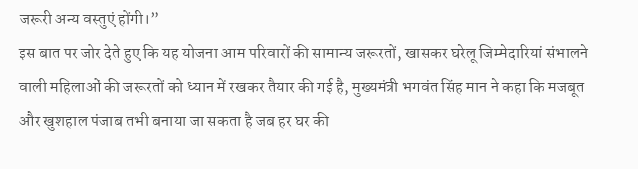जरूरी अन्य वस्तुएं होंगी।”
इस बात पर जोर देते हुए कि यह योजना आम परिवारों की सामान्य जरूरतों, खासकर घरेलू जिम्मेदारियां संभालने वाली महिलाओं की जरूरतों को ध्यान में रखकर तैयार की गई है, मुख्यमंत्री भगवंत सिंह मान ने कहा कि मजबूत और खुशहाल पंजाब तभी बनाया जा सकता है जब हर घर की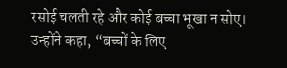रसोई चलती रहे और कोई बच्चा भूखा न सोए।
उन्होंने कहा, “बच्चों के लिए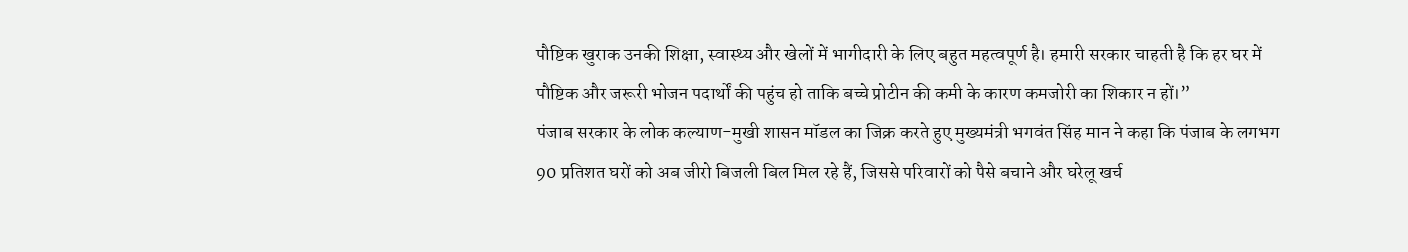पौष्टिक खुराक उनकी शिक्षा, स्वास्थ्य और खेलों में भागीदारी के लिए बहुत महत्वपूर्ण है। हमारी सरकार चाहती है कि हर घर में पौष्टिक और जरूरी भोजन पदार्थों की पहुंच हो ताकि बच्चे प्रोटीन की कमी के कारण कमजोरी का शिकार न हों।”
पंजाब सरकार के लोक कल्याण-मुखी शासन मॉडल का जिक्र करते हुए मुख्यमंत्री भगवंत सिंह मान ने कहा कि पंजाब के लगभग 90 प्रतिशत घरों को अब जीरो बिजली बिल मिल रहे हैं, जिससे परिवारों को पैसे बचाने और घरेलू खर्च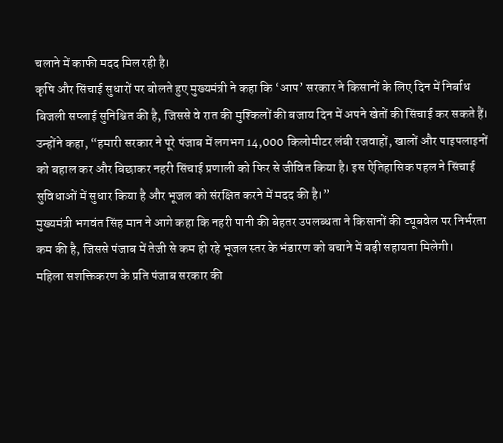चलाने में काफी मदद मिल रही है।
कृषि और सिंचाई सुधारों पर बोलते हुए मुख्यमंत्री ने कहा कि ‘आप’ सरकार ने किसानों के लिए दिन में निर्बाध बिजली सप्लाई सुनिश्चित की है, जिससे वे रात की मुश्किलों की बजाय दिन में अपने खेतों की सिंचाई कर सकते हैं।
उन्होंने कहा, “हमारी सरकार ने पूरे पंजाब में लगभग 14,000 किलोमीटर लंबी रजवाहों, खालों और पाइपलाइनों को बहाल कर और बिछाकर नहरी सिंचाई प्रणाली को फिर से जीवित किया है। इस ऐतिहासिक पहल ने सिंचाई सुविधाओं में सुधार किया है और भूजल को संरक्षित करने में मदद की है।”
मुख्यमंत्री भगवंत सिंह मान ने आगे कहा कि नहरी पानी की बेहतर उपलब्धता ने किसानों की ट्यूबवेल पर निर्भरता कम की है, जिससे पंजाब में तेजी से कम हो रहे भूजल स्तर के भंडारण को बचाने में बड़ी सहायता मिलेगी।
महिला सशक्तिकरण के प्रति पंजाब सरकार की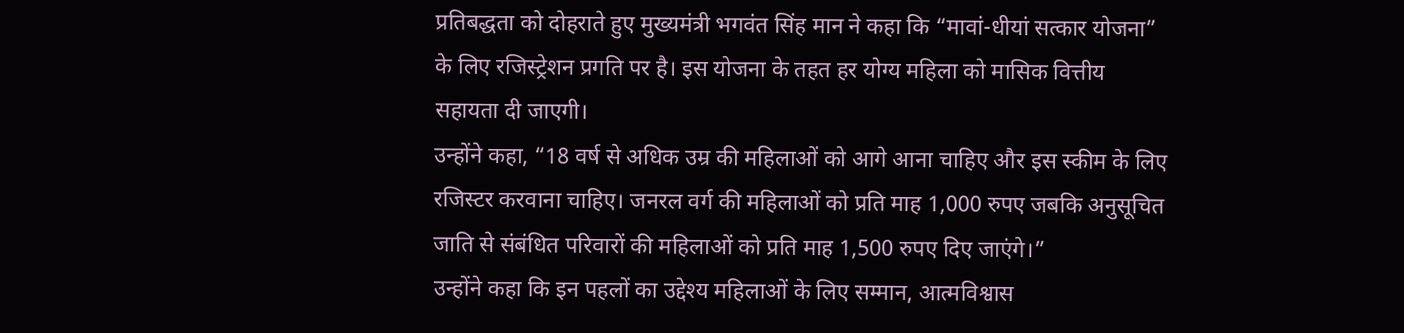प्रतिबद्धता को दोहराते हुए मुख्यमंत्री भगवंत सिंह मान ने कहा कि “मावां-धीयां सत्कार योजना” के लिए रजिस्ट्रेशन प्रगति पर है। इस योजना के तहत हर योग्य महिला को मासिक वित्तीय सहायता दी जाएगी।
उन्होंने कहा, “18 वर्ष से अधिक उम्र की महिलाओं को आगे आना चाहिए और इस स्कीम के लिए रजिस्टर करवाना चाहिए। जनरल वर्ग की महिलाओं को प्रति माह 1,000 रुपए जबकि अनुसूचित जाति से संबंधित परिवारों की महिलाओं को प्रति माह 1,500 रुपए दिए जाएंगे।”
उन्होंने कहा कि इन पहलों का उद्देश्य महिलाओं के लिए सम्मान, आत्मविश्वास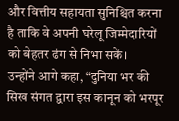और वित्तीय सहायता सुनिश्चित करना है ताकि वे अपनी घरेलू जिम्मेदारियों को बेहतर ढंग से निभा सकें।
उन्होंने आगे कहा, “दुनिया भर की सिख संगत द्वारा इस कानून को भरपूर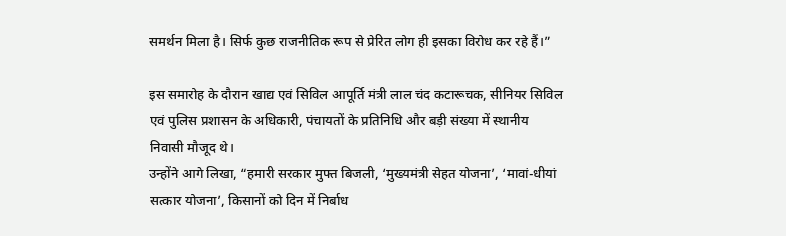समर्थन मिला है। सिर्फ कुछ राजनीतिक रूप से प्रेरित लोग ही इसका विरोध कर रहे हैं।”

इस समारोह के दौरान खाद्य एवं सिविल आपूर्ति मंत्री लाल चंद कटारूचक, सीनियर सिविल एवं पुलिस प्रशासन के अधिकारी, पंचायतों के प्रतिनिधि और बड़ी संख्या में स्थानीय निवासी मौजूद थे।
उन्होंने आगे लिखा, “हमारी सरकार मुफ्त बिजली, ‘मुख्यमंत्री सेहत योजना’, ‘मावां-धीयां सत्कार योजना’, किसानों को दिन में निर्बाध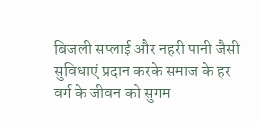बिजली सप्लाई और नहरी पानी जैसी सुविधाएं प्रदान करके समाज के हर वर्ग के जीवन को सुगम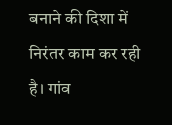बनाने की दिशा में निरंतर काम कर रही है। गांव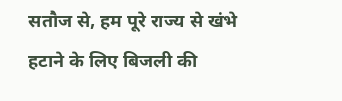सतौज से, हम पूरे राज्य से खंभे हटाने के लिए बिजली की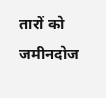तारों को जमीनदोज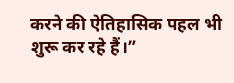करने की ऐतिहासिक पहल भी शुरू कर रहे हैं।”